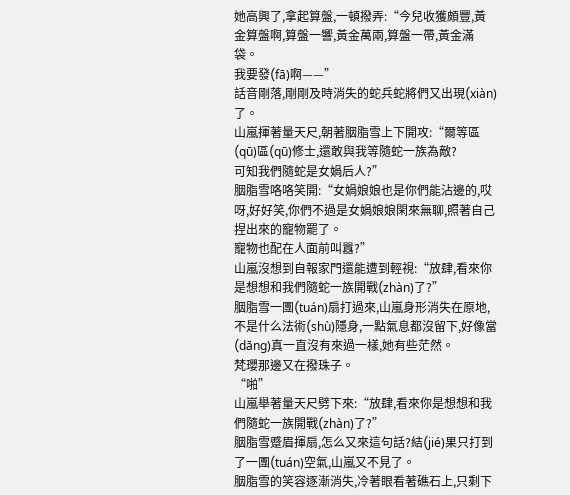她高興了,拿起算盤,一頓撥弄:“今兒收獲頗豐,黃金算盤啊,算盤一響,黃金萬兩,算盤一帶,黃金滿袋。
我要發(fā)啊——”
話音剛落,剛剛及時消失的蛇兵蛇將們又出現(xiàn)了。
山嵐揮著量天尺,朝著胭脂雪上下開攻:“爾等區(qū)區(qū)修士,還敢與我等隨蛇一族為敵?
可知我們隨蛇是女媧后人?”
胭脂雪咯咯笑開:“女媧娘娘也是你們能沾邊的,哎呀,好好笑,你們不過是女媧娘娘閑來無聊,照著自己捏出來的寵物罷了。
寵物也配在人面前叫囂?”
山嵐沒想到自報家門還能遭到輕視:“放肆,看來你是想想和我們隨蛇一族開戰(zhàn)了?”
胭脂雪一團(tuán)扇打過來,山嵐身形消失在原地,不是什么法術(shù)隱身,一點氣息都沒留下,好像當(dāng)真一直沒有來過一樣,她有些茫然。
梵瓔那邊又在撥珠子。
“啪”
山嵐舉著量天尺劈下來:“放肆,看來你是想想和我們隨蛇一族開戰(zhàn)了?”
胭脂雪蹙眉揮扇,怎么又來這句話?結(jié)果只打到了一團(tuán)空氣,山嵐又不見了。
胭脂雪的笑容逐漸消失,冷著眼看著礁石上,只剩下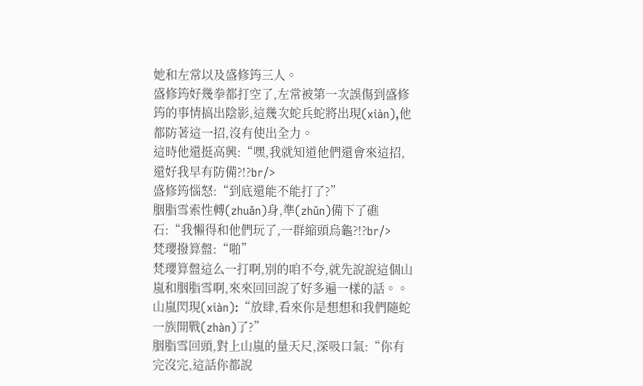她和左常以及盛修筠三人。
盛修筠好幾拳都打空了,左常被第一次誤傷到盛修筠的事情搞出陰影,這幾次蛇兵蛇將出現(xiàn),他都防著這一招,沒有使出全力。
這時他還挺高興:“嘿,我就知道他們還會來這招,還好我早有防備?!?br/>
盛修筠惱怒:“到底還能不能打了?”
胭脂雪索性轉(zhuǎn)身,準(zhǔn)備下了礁石:“我懶得和他們玩了,一群縮頭烏龜?!?br/>
梵瓔撥算盤:“啪”
梵瓔算盤這么一打啊,別的咱不夸,就先說說這個山嵐和胭脂雪啊,來來回回說了好多遍一樣的話。。
山嵐閃現(xiàn):“放肆,看來你是想想和我們隨蛇一族開戰(zhàn)了?”
胭脂雪回頭,對上山嵐的量天尺,深吸口氣:“你有完沒完,這話你都說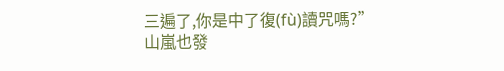三遍了,你是中了復(fù)讀咒嗎?”
山嵐也發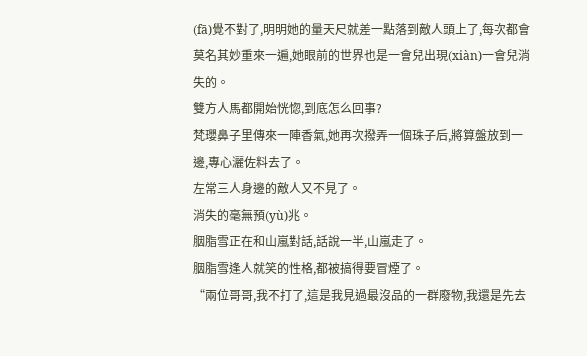(fā)覺不對了,明明她的量天尺就差一點落到敵人頭上了,每次都會莫名其妙重來一遍,她眼前的世界也是一會兒出現(xiàn)一會兒消失的。
雙方人馬都開始恍惚,到底怎么回事?
梵瓔鼻子里傳來一陣香氣,她再次撥弄一個珠子后,將算盤放到一邊,專心灑佐料去了。
左常三人身邊的敵人又不見了。
消失的毫無預(yù)兆。
胭脂雪正在和山嵐對話,話說一半,山嵐走了。
胭脂雪逢人就笑的性格,都被搞得要冒煙了。
“兩位哥哥,我不打了,這是我見過最沒品的一群廢物,我還是先去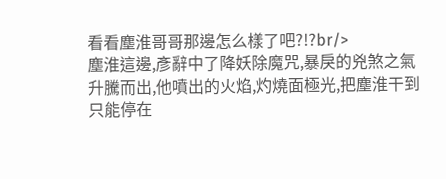看看塵淮哥哥那邊怎么樣了吧?!?br/>
塵淮這邊,彥辭中了降妖除魔咒,暴戾的兇煞之氣升騰而出,他噴出的火焰,灼燒面極光,把塵淮干到只能停在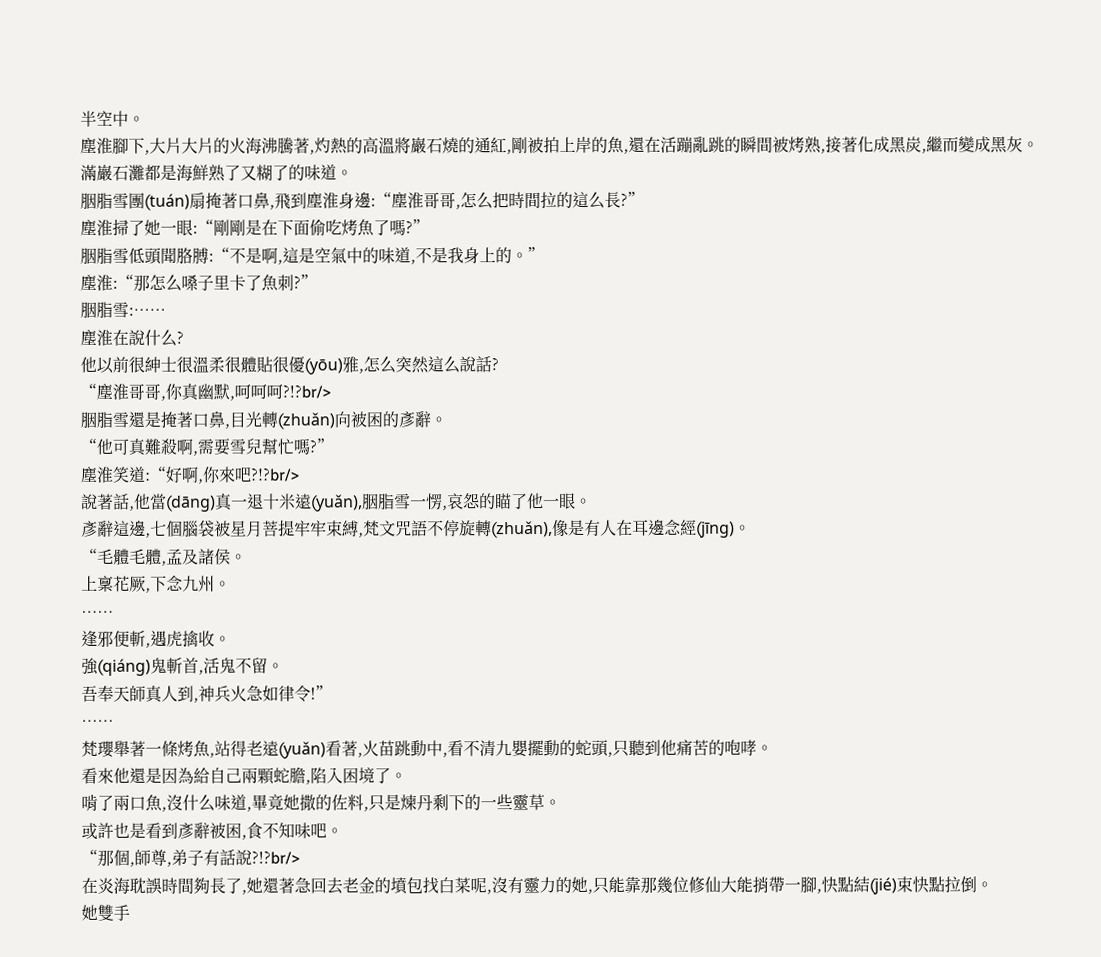半空中。
塵淮腳下,大片大片的火海沸騰著,灼熱的高溫將巖石燒的通紅,剛被拍上岸的魚,還在活蹦亂跳的瞬間被烤熟,接著化成黑炭,繼而變成黑灰。
滿巖石灘都是海鮮熟了又糊了的味道。
胭脂雪團(tuán)扇掩著口鼻,飛到塵淮身邊:“塵淮哥哥,怎么把時間拉的這么長?”
塵淮掃了她一眼:“剛剛是在下面偷吃烤魚了嗎?”
胭脂雪低頭聞胳膊:“不是啊,這是空氣中的味道,不是我身上的。”
塵淮:“那怎么嗓子里卡了魚刺?”
胭脂雪:……
塵淮在說什么?
他以前很紳士很溫柔很體貼很優(yōu)雅,怎么突然這么說話?
“塵淮哥哥,你真幽默,呵呵呵?!?br/>
胭脂雪還是掩著口鼻,目光轉(zhuǎn)向被困的彥辭。
“他可真難殺啊,需要雪兒幫忙嗎?”
塵淮笑道:“好啊,你來吧?!?br/>
說著話,他當(dāng)真一退十米遠(yuǎn),胭脂雪一愣,哀怨的瞄了他一眼。
彥辭這邊,七個腦袋被星月菩提牢牢束縛,梵文咒語不停旋轉(zhuǎn),像是有人在耳邊念經(jīng)。
“毛體毛體,孟及諸侯。
上稟花厥,下念九州。
……
逢邪便斬,遇虎擒收。
強(qiáng)鬼斬首,活鬼不留。
吾奉天師真人到,神兵火急如律令!”
……
梵瓔舉著一條烤魚,站得老遠(yuǎn)看著,火苗跳動中,看不清九嬰擺動的蛇頭,只聽到他痛苦的咆哮。
看來他還是因為給自己兩顆蛇膽,陷入困境了。
啃了兩口魚,沒什么味道,畢竟她撒的佐料,只是煉丹剩下的一些靈草。
或許也是看到彥辭被困,食不知味吧。
“那個,師尊,弟子有話說?!?br/>
在炎海耽誤時間夠長了,她還著急回去老金的墳包找白菜呢,沒有靈力的她,只能靠那幾位修仙大能捎帶一腳,快點結(jié)束快點拉倒。
她雙手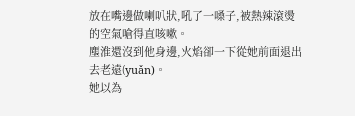放在嘴邊做喇叭狀,吼了一嗓子,被熱辣滾燙的空氣嗆得直咳嗽。
塵淮還沒到他身邊,火焰卻一下從她前面退出去老遠(yuǎn)。
她以為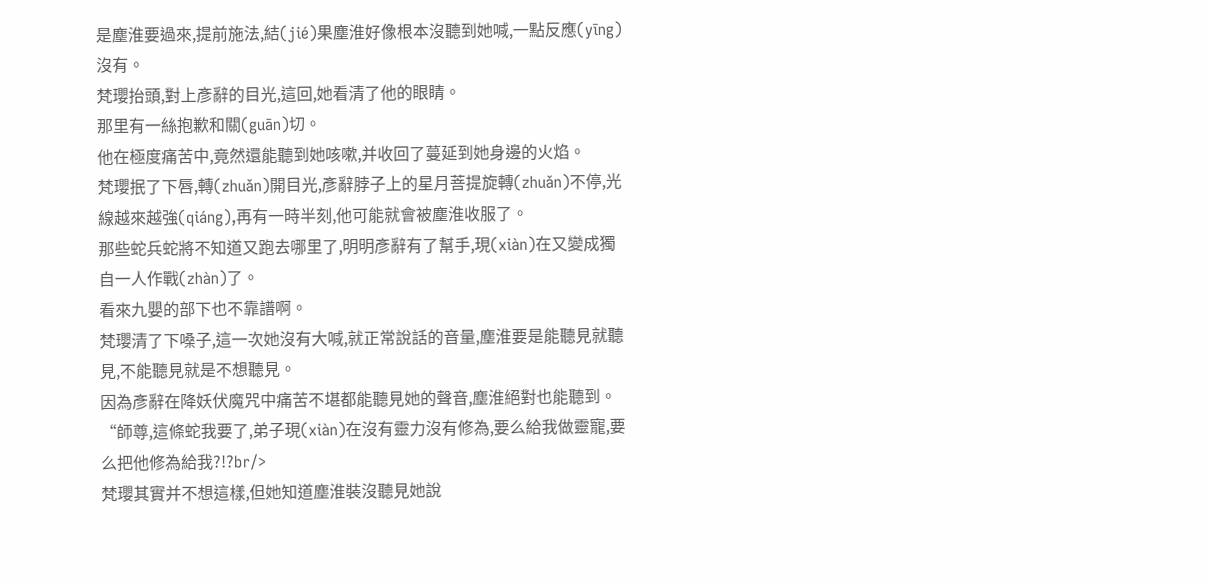是塵淮要過來,提前施法,結(jié)果塵淮好像根本沒聽到她喊,一點反應(yīng)沒有。
梵瓔抬頭,對上彥辭的目光,這回,她看清了他的眼睛。
那里有一絲抱歉和關(guān)切。
他在極度痛苦中,竟然還能聽到她咳嗽,并收回了蔓延到她身邊的火焰。
梵瓔抿了下唇,轉(zhuǎn)開目光,彥辭脖子上的星月菩提旋轉(zhuǎn)不停,光線越來越強(qiáng),再有一時半刻,他可能就會被塵淮收服了。
那些蛇兵蛇將不知道又跑去哪里了,明明彥辭有了幫手,現(xiàn)在又變成獨自一人作戰(zhàn)了。
看來九嬰的部下也不靠譜啊。
梵瓔清了下嗓子,這一次她沒有大喊,就正常說話的音量,塵淮要是能聽見就聽見,不能聽見就是不想聽見。
因為彥辭在降妖伏魔咒中痛苦不堪都能聽見她的聲音,塵淮絕對也能聽到。
“師尊,這條蛇我要了,弟子現(xiàn)在沒有靈力沒有修為,要么給我做靈寵,要么把他修為給我?!?br/>
梵瓔其實并不想這樣,但她知道塵淮裝沒聽見她說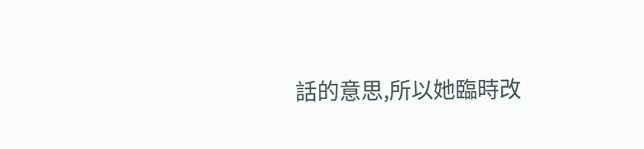話的意思,所以她臨時改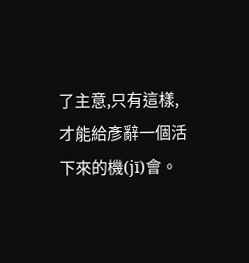了主意,只有這樣,才能給彥辭一個活下來的機(jī)會。